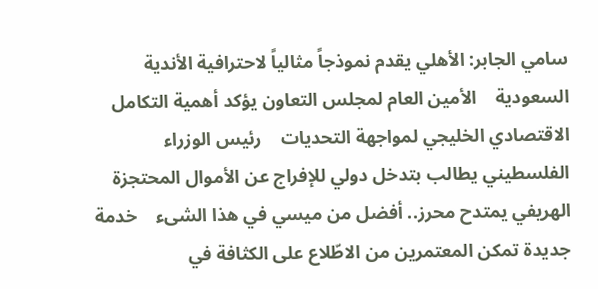سامي الجابر: الأهلي يقدم نموذجاً مثالياً لاحترافية الأندية السعودية    الأمين العام لمجلس التعاون يؤكد أهمية التكامل الاقتصادي الخليجي لمواجهة التحديات    رئيس الوزراء الفلسطيني يطالب بتدخل دولي للإفراج عن الأموال المحتجزة    الهريفي يمتدح محرز.. أفضل من ميسي في هذا الشىء    خدمة جديدة تمكن المعتمرين من الاطّلاع على الكثافة في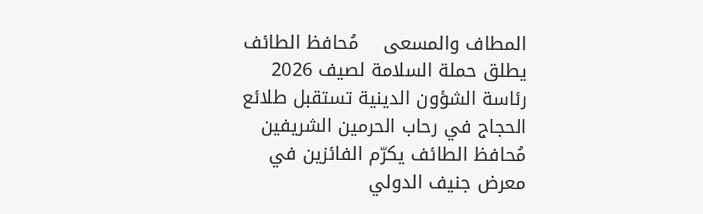المطاف والمسعى    مُحافظ الطائف يطلق حملة السلامة لصيف 2026    رئاسة الشؤون الدينية تستقبل طلائع الحجاج في رحاب الحرمين الشريفين    مُحافظ الطائف يكرّم الفائزين في معرض جنيف الدولي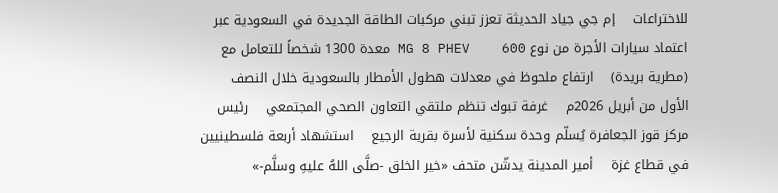للاختراعات    إم جي جياد الحديثة تعزز تبني مركبات الطاقة الجديدة في السعودية عبر اعتماد سيارات الأجرة من نوع MG 8 PHEV    600 معدة 1300 شخصاً للتعامل مع (مطرية بريدة)    ارتفاع ملحوظ في معدلات هطول الأمطار بالسعودية خلال النصف الأول من أبريل 2026م    غرفة تبوك تنظم ملتقي التعاون الصحي المجتمعي    رئيس مركز قوز الجعافرة يُسلّم وحدة سكنية لأسرة بقرية الرجيع    استشهاد أربعة فلسطينيين في قطاع غزة    أمير المدينة يدشّن متحف «خير الخلق -صلَّى اللهُ عليهِ وسلَّم-»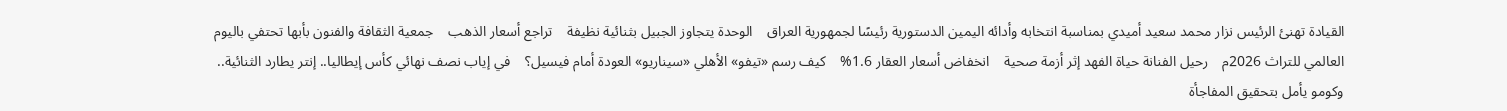القيادة تهنئ الرئيس نزار محمد سعيد أميدي بمناسبة انتخابه وأدائه اليمين الدستورية رئيسًا لجمهورية العراق    الوحدة يتجاوز الجبيل بثنائية نظيفة    تراجع أسعار الذهب    جمعية الثقافة والفنون بأبها تحتفي باليوم العالمي للتراث 2026م    رحيل الفنانة حياة الفهد إثر أزمة صحية    انخفاض أسعار العقار 1.6%    كيف رسم «تيفو» الأهلي «سيناريو» العودة أمام فيسيل؟    في إياب نصف نهائي كأس إيطاليا.. إنتر يطارد الثنائية.. وكومو يأمل بتحقيق المفاجأة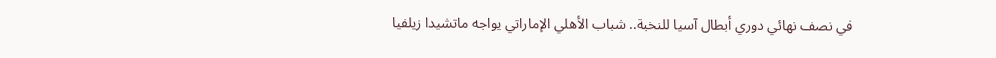في نصف نهائي دوري أبطال آسيا للنخبة.. شباب الأهلي الإماراتي يواجه ماتشيدا زيلفيا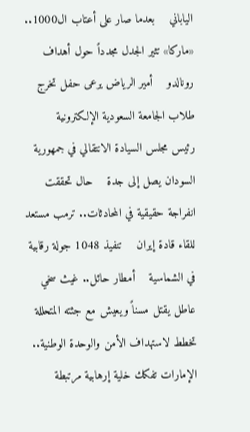الياباني    بعدما صار على أعتاب ال1000.. «ماركا» تثير الجدل مجدداً حول أهداف رونالدو    أمير الرياض يرعى حفل تخرج طلاب الجامعة السعودية الإلكترونية    رئيس مجلس السيادة الانتقالي في جمهورية السودان يصل إلى جدة    حال تحققت انفراجة حقيقية في المحادثات.. ترمب مستعد للقاء قادة إيران    تنفيذ 1048 جولة رقابية في الشماسية    أمطار حائل.. غيث سخي    عاطل يقتل مسناً ويعيش مع جثته المتحللة    تخطط لاستهداف الأمن والوحدة الوطنية.. الإمارات تفكك خلية إرهابية مرتبطة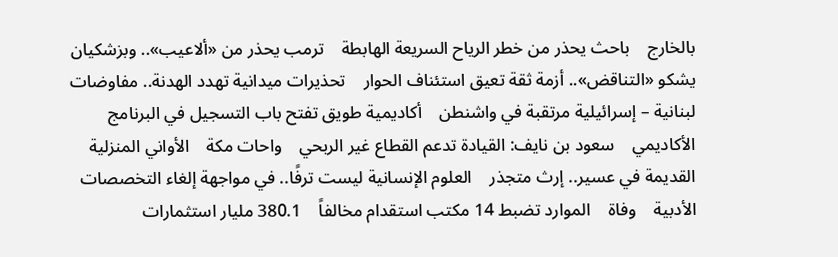بالخارج    باحث يحذر من خطر الرياح السريعة الهابطة    ترمب يحذر من «ألاعيب».. وبزشكيان يشكو «التناقض».. أزمة ثقة تعيق استئناف الحوار    تحذيرات ميدانية تهدد الهدنة.. مفاوضات لبنانية – إسرائيلية مرتقبة في واشنطن    أكاديمية طويق تفتح باب التسجيل في البرنامج الأكاديمي    سعود بن نايف: القيادة تدعم القطاع غير الربحي    واحات مكة    الأواني المنزلية القديمة في عسير.. إرث متجذر    العلوم الإنسانية ليست ترفًا.. في مواجهة إلغاء التخصصات الأدبية    وفاة    الموارد تضبط 14 مكتب استقدام مخالفاً    380.1 مليار استثمارات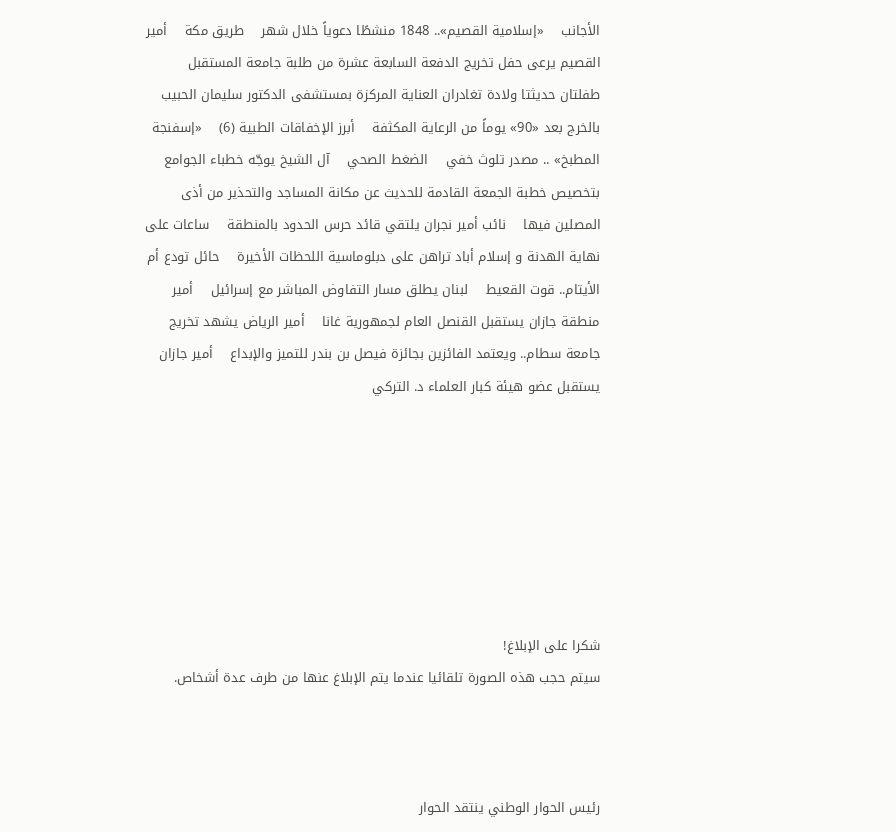الأجانب    «إسلامية القصيم».. 1848 منشطًا دعوياً خلال شهر    طريق مكة    أمير القصيم يرعى حفل تخريج الدفعة السابعة عشرة من طلبة جامعة المستقبل    طفلتان حديثتا ولادة تغادران العناية المركزة بمستشفى الدكتور سليمان الحبيب بالخرج بعد «90» يوماً من الرعاية المكثفة    أبرز الإخفاقات الطبية (6)    «إسفنجة المطبخ» .. مصدر تلوث خفي    الضغط الصحي    آل الشيخ يوجّه خطباء الجوامع بتخصيص خطبة الجمعة القادمة للحديث عن مكانة المساجد والتحذير من أذى المصلين فيها    نائب أمير نجران يلتقي قائد حرس الحدود بالمنطقة    ساعات على نهاية الهدنة و إسلام أباد تراهن على دبلوماسية اللحظات الأخيرة    حائل تودع أم الأيتام.. قوت القعيط    لبنان يطلق مسار التفاوض المباشر مع إسرائيل    أمير منطقة جازان يستقبل القنصل العام لجمهورية غانا    أمير الرياض يشهد تخريج جامعة سطام.. ويعتمد الفائزين بجائزة فيصل بن بندر للتميز والإبداع    أمير جازان يستقبل عضو هيئة كبار العلماء د. التركي







شكرا على الإبلاغ!
سيتم حجب هذه الصورة تلقائيا عندما يتم الإبلاغ عنها من طرف عدة أشخاص.



رئيس الحوار الوطني ينتقد الحوار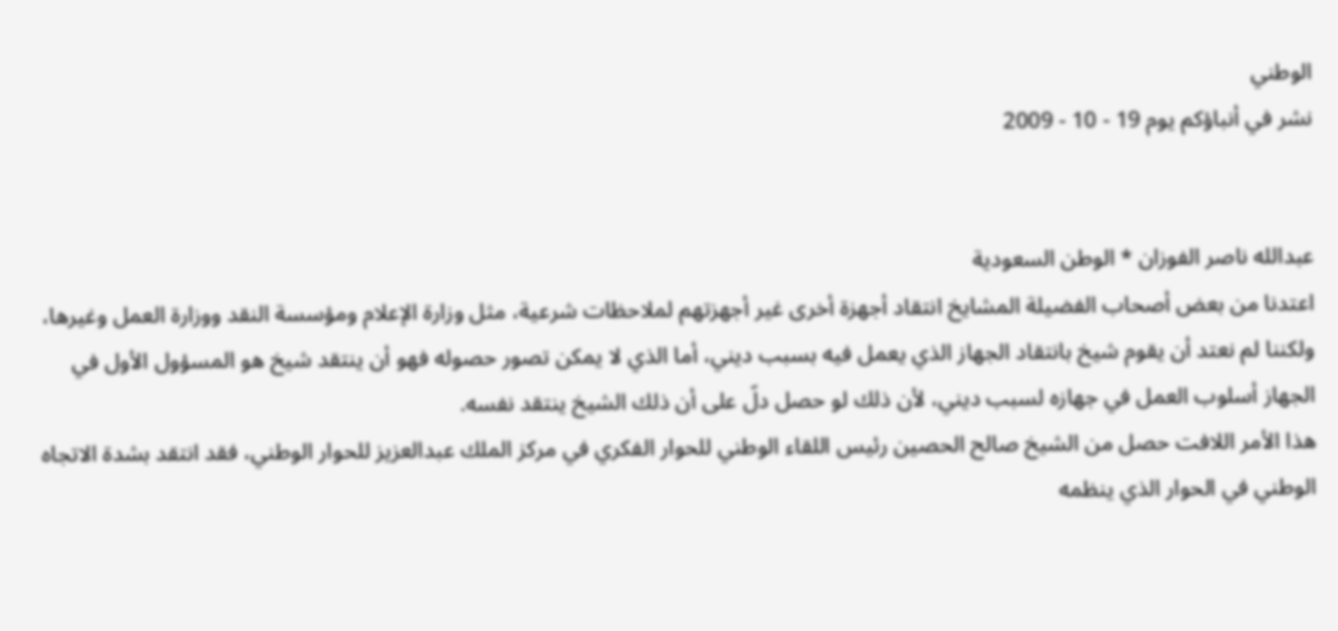الوطني
نشر في أنباؤكم يوم 19 - 10 - 2009


عبدالله ناصر الفوزان * الوطن السعودية
اعتدنا من بعض أصحاب الفضيلة المشايخ انتقاد أجهزة أخرى غير أجهزتهم لملاحظات شرعية، مثل وزارة الإعلام ومؤسسة النقد ووزارة العمل وغيرها، ولكننا لم نعتد أن يقوم شيخ بانتقاد الجهاز الذي يعمل فيه بسبب ديني، أما الذي لا يمكن تصور حصوله فهو أن ينتقد شيخ هو المسؤول الأول في الجهاز أسلوب العمل في جهازه لسبب ديني، لأن ذلك لو حصل دلّ على أن ذلك الشيخ ينتقد نفسه.
هذا الأمر اللافت حصل من الشيخ صالح الحصين رئيس اللقاء الوطني للحوار الفكري في مركز الملك عبدالعزيز للحوار الوطني، فقد انتقد بشدة الاتجاه الوطني في الحوار الذي ينظمه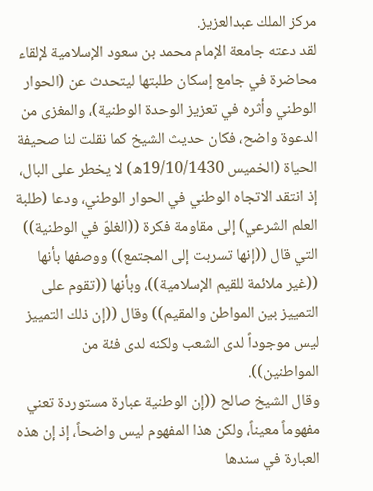مركز الملك عبدالعزيز.
لقد دعته جامعة الإمام محمد بن سعود الإسلامية لإلقاء محاضرة في جامع إسكان طلبتها ليتحدث عن (الحوار الوطني وأثره في تعزيز الوحدة الوطنية)، والمغزى من الدعوة واضح، فكان حديث الشيخ كما نقلت لنا صحيفة الحياة (الخميس 19/10/1430ه) لا يخطر على البال، إذ انتقد الاتجاه الوطني في الحوار الوطني، ودعا (طلبة العلم الشرعي) إلى مقاومة فكرة ((الغلوّ في الوطنية)) التي قال ((إنها تسربت إلى المجتمع)) ووصفها بأنها ((غير ملائمة للقيم الإسلامية))، وبأنها ((تقوم على التمييز بين المواطن والمقيم)) وقال ((إن ذلك التمييز ليس موجوداً لدى الشعب ولكنه لدى فئة من المواطنين)).
وقال الشيخ صالح ((إن الوطنية عبارة مستوردة تعني مفهوماً معيناً، ولكن هذا المفهوم ليس واضحاً، إذ إن هذه العبارة في سندها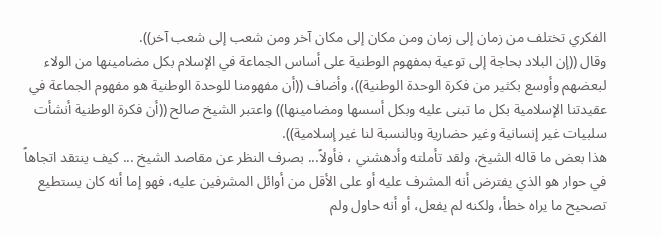الفكري تختلف من زمان إلى زمان ومن مكان إلى مكان آخر ومن شعب إلى شعب آخر)).
وقال ((إن البلاد بحاجة إلى توعية بمفهوم الوطنية على أساس الجماعة في الإسلام بكل مضامينها من الولاء لبعضهم وأوسع بكثير من فكرة الوحدة الوطنية))، وأضاف ((أن مفهومنا للوحدة الوطنية هو مفهوم الجماعة في عقيدتنا الإسلامية بكل ما تبنى عليه وبكل أسسها ومضامينها)) واعتبر الشيخ صالح ((أن فكرة الوطنية أنشأت سلبيات غير إنسانية وغير حضارية وبالنسبة لنا غير إسلامية)).
هذا بعض ما قاله الشيخ، ولقد تأملته وأدهشني ، فأولاً... بصرف النظر عن مقاصد الشيخ ... كيف ينتقد اتجاهاً في حوار هو الذي يفترض أنه المشرف عليه أو على الأقل من أوائل المشرفين عليه، فهو إما أنه كان يستطيع تصحيح ما يراه خطأ، ولكنه لم يفعل، أو أنه حاول ولم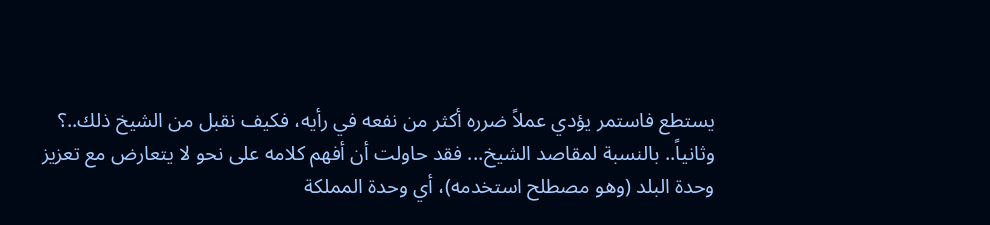يستطع فاستمر يؤدي عملاً ضرره أكثر من نفعه في رأيه، فكيف نقبل من الشيخ ذلك..؟
وثانياً.. بالنسبة لمقاصد الشيخ... فقد حاولت أن أفهم كلامه على نحو لا يتعارض مع تعزيز وحدة البلد (وهو مصطلح استخدمه)، أي وحدة المملكة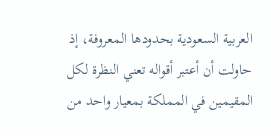العربية السعودية بحدودها المعروفة، إذ حاولت أن أعتبر أقواله تعني النظرة لكل المقيمين في المملكة بمعيار واحد من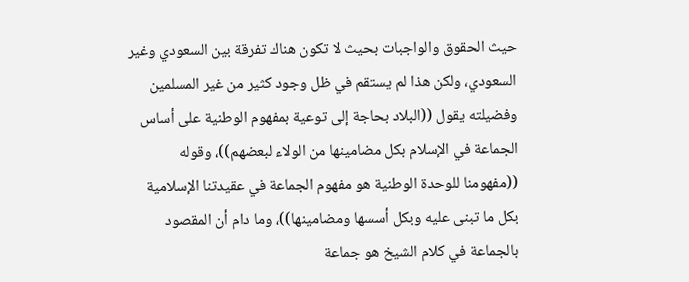حيث الحقوق والواجبات بحيث لا تكون هناك تفرقة بين السعودي وغير السعودي، ولكن هذا لم يستقم في ظل وجود كثير من غير المسلمين وفضيلته يقول ((البلاد بحاجة إلى توعية بمفهوم الوطنية على أساس الجماعة في الإسلام بكل مضامينها من الولاء لبعضهم))، وقوله ((مفهومنا للوحدة الوطنية هو مفهوم الجماعة في عقيدتنا الإسلامية بكل ما تبنى عليه وبكل أسسها ومضامينها))، وما دام أن المقصود بالجماعة في كلام الشيخ هو جماعة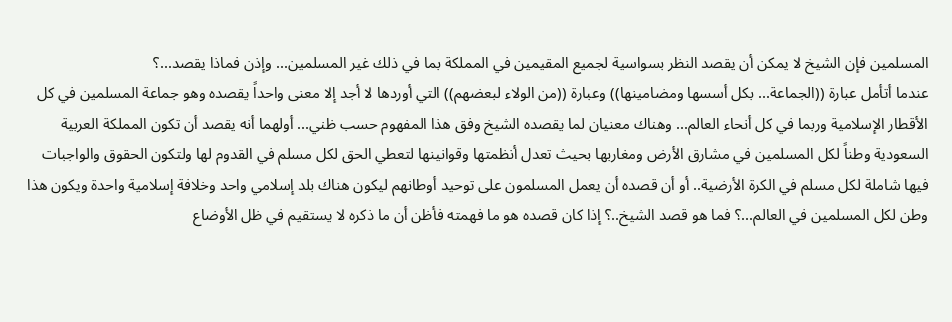المسلمين فإن الشيخ لا يمكن أن يقصد النظر بسواسية لجميع المقيمين في المملكة بما في ذلك غير المسلمين... وإذن فماذا يقصد...؟
عندما أتأمل عبارة ((الجماعة... بكل أسسها ومضامينها)) وعبارة ((من الولاء لبعضهم)) التي أوردها لا أجد إلا معنى واحداً يقصده وهو جماعة المسلمين في كل الأقطار الإسلامية وربما في كل أنحاء العالم... وهناك معنيان لما يقصده الشيخ وفق هذا المفهوم حسب ظني... أولهما أنه يقصد أن تكون المملكة العربية السعودية وطناً لكل المسلمين في مشارق الأرض ومغاربها بحيث تعدل أنظمتها وقوانينها لتعطي الحق لكل مسلم في القدوم لها ولتكون الحقوق والواجبات فيها شاملة لكل مسلم في الكرة الأرضية.. أو أن قصده أن يعمل المسلمون على توحيد أوطانهم ليكون هناك بلد إسلامي واحد وخلافة إسلامية واحدة ويكون هذا وطن لكل المسلمين في العالم...؟ فما هو قصد الشيخ..؟ إذا كان قصده هو ما فهمته فأظن أن ما ذكره لا يستقيم في ظل الأوضاع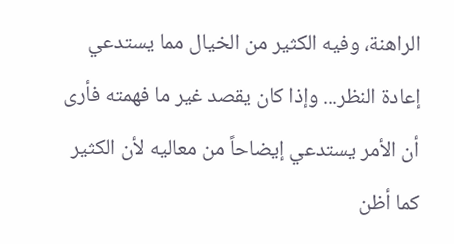الراهنة، وفيه الكثير من الخيال مما يستدعي إعادة النظر... وإذا كان يقصد غير ما فهمته فأرى أن الأمر يستدعي إيضاحاً من معاليه لأن الكثير كما أظن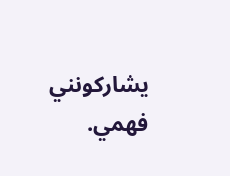يشاركونني فهمي.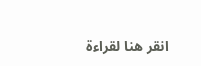انقر هنا لقراءة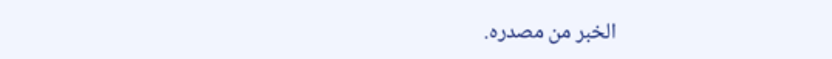الخبر من مصدره.